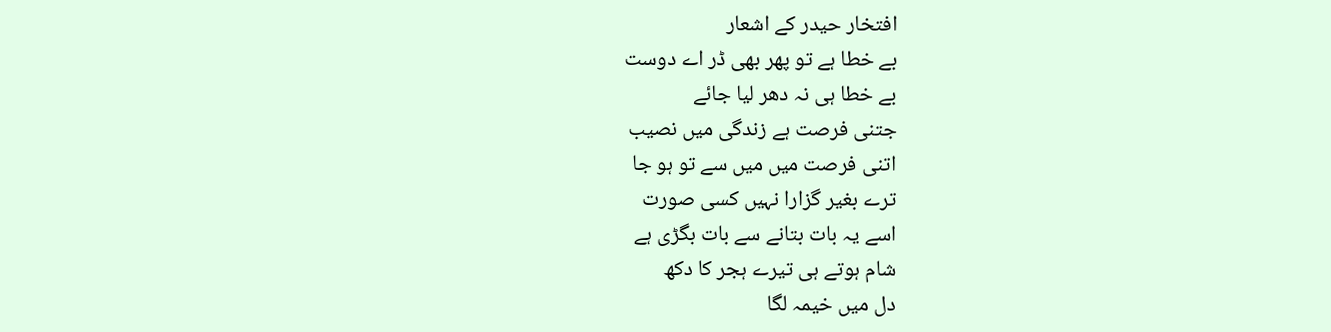افتخار حیدر کے اشعار
بے خطا ہے تو پھر بھی ڈر اے دوست
بے خطا ہی نہ دھر لیا جائے
جتنی فرصت ہے زندگی میں نصیب
اتنی فرصت میں میں سے تو ہو جا
ترے بغیر گزارا نہیں کسی صورت
اسے یہ بات بتانے سے بات بگڑی ہے
شام ہوتے ہی تیرے ہجر کا دکھ
دل میں خیمہ لگا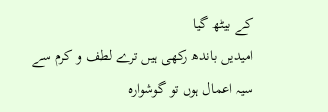کے بیٹھ گیا
امیدیں باندھ رکھی ہیں ترے لطف و کرم سے
سیہ اعمال ہوں تو گوشوارہ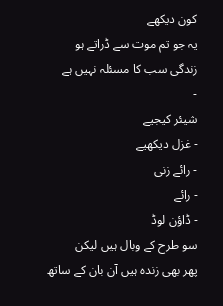کون دیکھے
یہ جو تم موت سے ڈراتے ہو
زندگی سب کا مسئلہ نہیں ہے
-
شیئر کیجیے
- غزل دیکھیے
- رائے زنی
- رائے
- ڈاؤن لوڈ
سو طرح کے وبال ہیں لیکن
پھر بھی زندہ ہیں آن بان کے ساتھ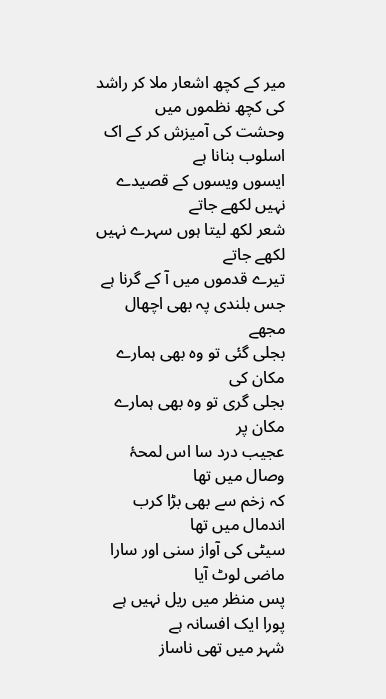میر کے کچھ اشعار ملا کر راشد کی کچھ نظموں میں
وحشت کی آمیزش کر کے اک اسلوب بنانا ہے
ایسوں ویسوں کے قصیدے نہیں لکھے جاتے
شعر لکھ لیتا ہوں سہرے نہیں لکھے جاتے
تیرے قدموں میں آ کے گرنا ہے
جس بلندی پہ بھی اچھال مجھے
بجلی گئی تو وہ بھی ہمارے مکان کی
بجلی گری تو وہ بھی ہمارے مکان پر
عجیب درد سا اس لمحۂ وصال میں تھا
کہ زخم سے بھی بڑا کرب اندمال میں تھا
سیٹی کی آواز سنی اور سارا ماضی لوٹ آیا
پس منظر میں ریل نہیں ہے پورا ایک افسانہ ہے
شہر میں تھی ناساز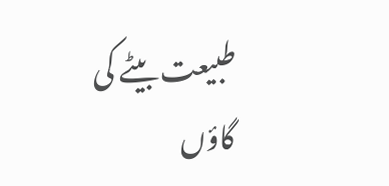طبیعت بیٹے کی
گاؤں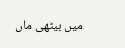میں بیٹھی ماں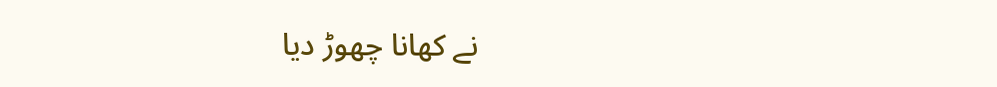نے کھانا چھوڑ دیا